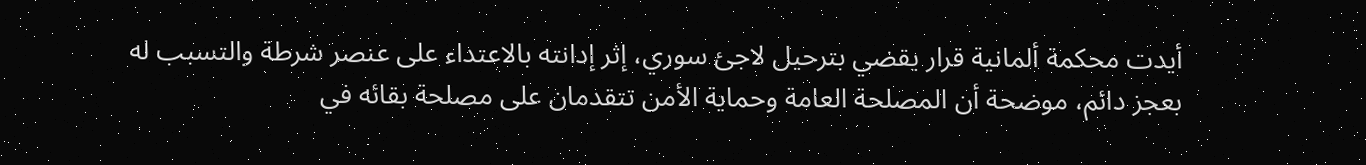أيدت محكمة ألمانية قرار يقضي بترحيل لاجئ سوري، إثر إدانته بالاعتداء على عنصر شرطة والتسبب له بعجز دائم، موضحة أن المصلحة العامة وحماية الأمن تتقدمان على مصلحة بقائه في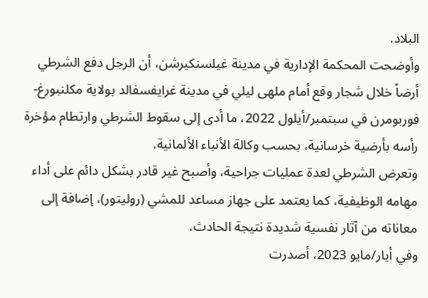البلاد.
وأوضحت المحكمة الإدارية في مدينة غيلسنكيرشن، أن الرجل دفع الشرطي أرضاً خلال شجار وقع أمام ملهى ليلي في مدينة غرايفسفالد بولاية مكلنبورغ-فوربومرن في سبتمبر/أيلول 2022، ما أدى إلى سقوط الشرطي وارتطام مؤخرة رأسه بأرضية خرسانية، بحسب وكالة الأنباء الألمانية.
وتعرض الشرطي لعدة عمليات جراحية، وأصبح غير قادر بشكل دائم على أداء مهامه الوظيفية، كما يعتمد على جهاز مساعد للمشي (روليتور)، إضافة إلى معاناته من آثار نفسية شديدة نتيجة الحادث.
وفي أيار/مايو 2023، أصدرت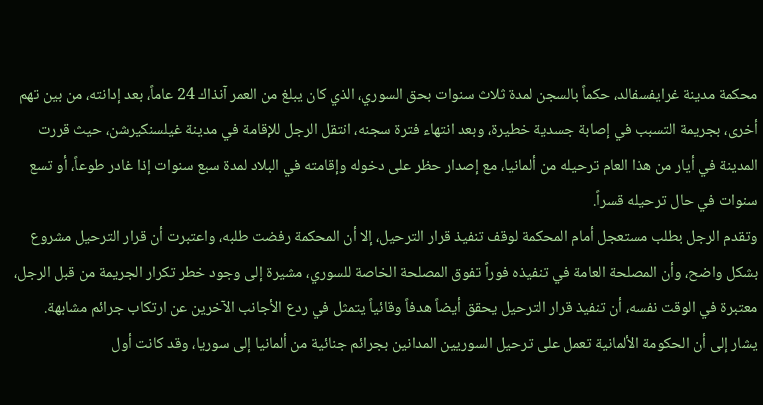محكمة مدينة غرايفسفالد، حكماً بالسجن لمدة ثلاث سنوات بحق السوري، الذي كان يبلغ من العمر آنذاك 24 عاماً، بعد إدانته، من بين تهم أخرى، بجريمة التسبب في إصابة جسدية خطيرة، وبعد انتهاء فترة سجنه، انتقل الرجل للإقامة في مدينة غيلسنكيرشن، حيث قررت المدينة في أيار من هذا العام ترحيله من ألمانيا، مع إصدار حظر على دخوله وإقامته في البلاد لمدة سبع سنوات إذا غادر طوعاً، أو تسع سنوات في حال ترحيله قسراً.
وتقدم الرجل بطلب مستعجل أمام المحكمة لوقف تنفيذ قرار الترحيل، إلا أن المحكمة رفضت طلبه، واعتبرت أن قرار الترحيل مشروع بشكل واضح، وأن المصلحة العامة في تنفيذه فوراً تفوق المصلحة الخاصة للسوري، مشيرة إلى وجود خطر تكرار الجريمة من قبل الرجل، معتبرة في الوقت نفسه، أن تنفيذ قرار الترحيل يحقق أيضاً هدفاً وقائياً يتمثل في ردع الأجانب الآخرين عن ارتكاب جرائم مشابهة.
يشار إلى أن الحكومة الألمانية تعمل على ترحيل السوريين المدانين بجرائم جنائية من ألمانيا إلى سوريا، وقد كانت أول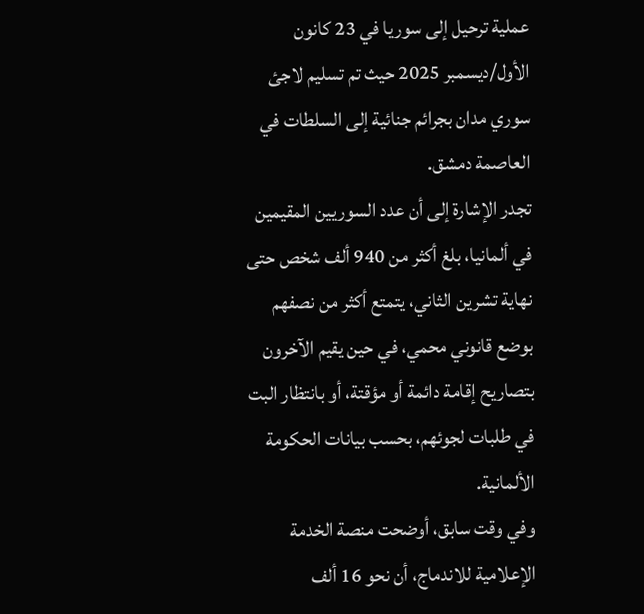عملية ترحيل إلى سوريا في 23 كانون الأول/ديسمبر 2025 حيث تم تسليم لاجئ سوري مدان بجرائم جنائية إلى السلطات في العاصمة دمشق.
تجدر الإشارة إلى أن عدد السوريين المقيمين في ألمانيا، بلغ أكثر من 940 ألف شخص حتى نهاية تشرين الثاني، يتمتع أكثر من نصفهم بوضع قانوني محمي، في حين يقيم الآخرون بتصاريح إقامة دائمة أو مؤقتة، أو بانتظار البت في طلبات لجوئهم، بحسب بيانات الحكومة الألمانية.
وفي وقت سابق، أوضحت منصة الخدمة الإعلامية للاندماج، أن نحو 16 ألف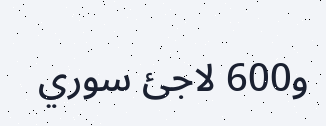و600 لاجئ سوري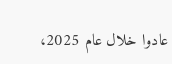عادوا خلال عام 2025،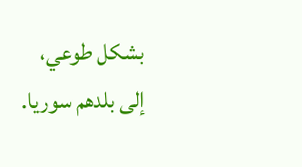بشكل طوعي، إلى بلدهم سوريا.